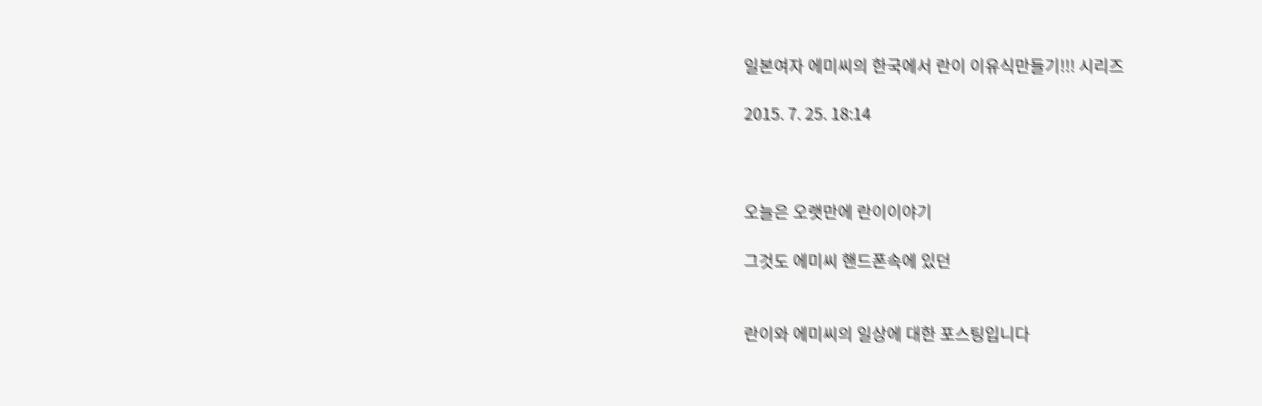일본여자 에미씨의 한국에서 란이 이유식만들기!!! 시리즈

2015. 7. 25. 18:14



오늘은 오랫만에 란이이야기

그것도 에미씨 핸드폰속에 있던


란이와 에미씨의 일상에 대한 포스팅입니다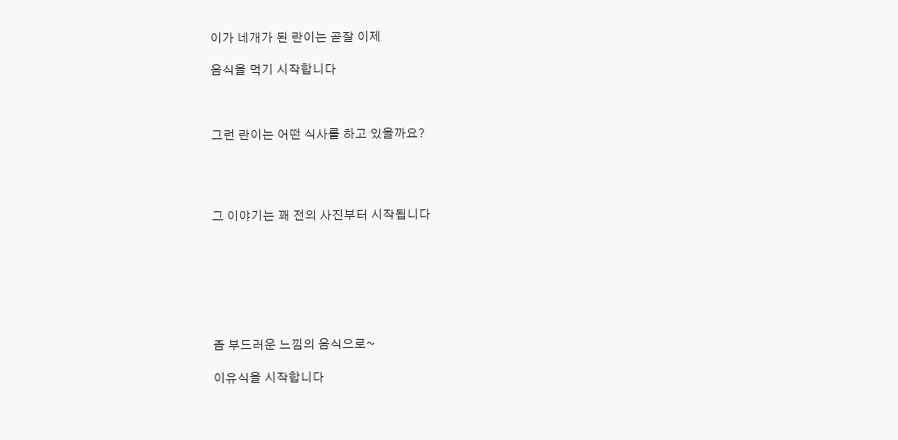이가 네개가 된 란이는 곧잘 이제

음식을 먹기 시작합니다



그런 란이는 어떤 식사를 하고 있을까요?




그 이야기는 꽤 전의 사진부터 시작됩니다







좀 부드러운 느낌의 음식으로~

이유식을 시작합니다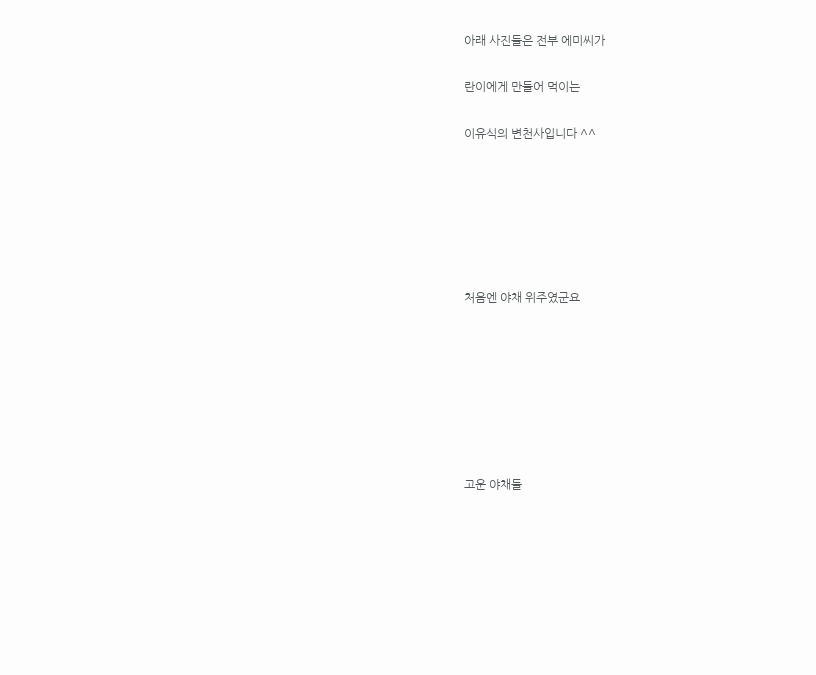아래 사진들은 전부 에미씨가

란이에게 만들어 먹이는

이유식의 변천사입니다 ^^






처음엔 야채 위주였군요







고운 야채들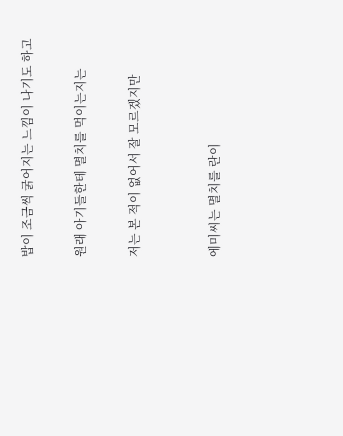밥이 조금씩 굵어지는 느낌이 나기도 하고

원래 아기들한테 멸치를 먹이는지는

저는 본 적이 없어서 잘 모르겠지만


에미씨는 멸치를 란이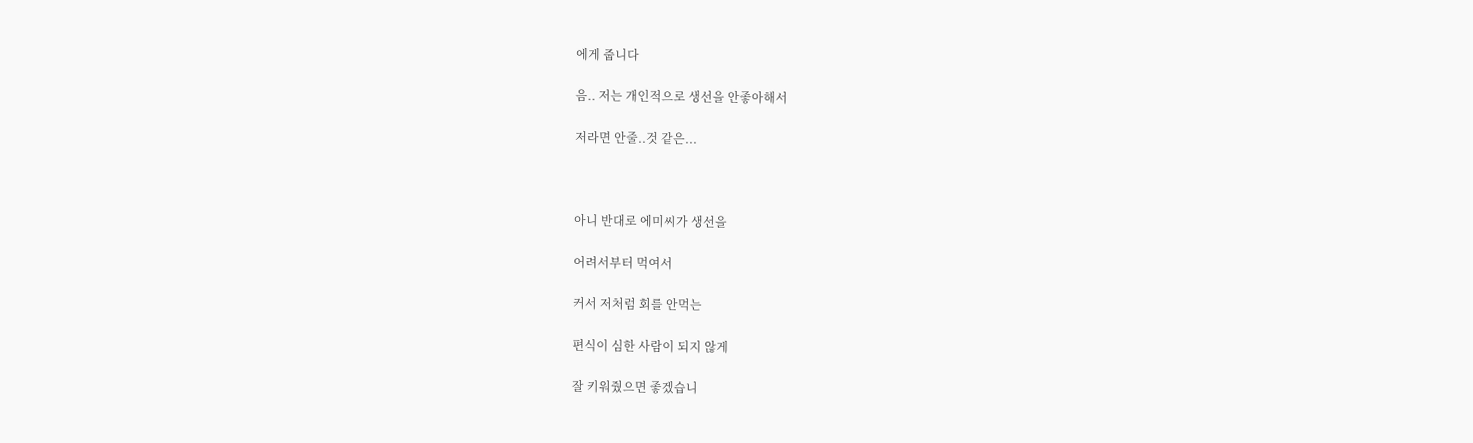에게 줍니다

음.. 저는 개인적으로 생선을 안좋아해서

저라면 안줄..것 같은...



아니 반대로 에미씨가 생선을

어려서부터 먹여서

커서 저처럼 회를 안먹는

편식이 심한 사람이 되지 않게

잘 키워줬으면 좋겠습니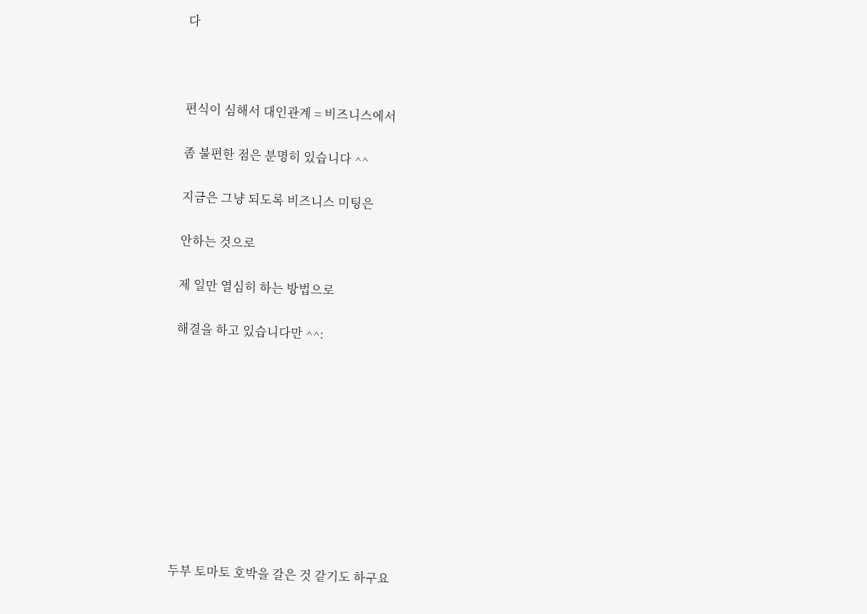다



편식이 심해서 대인관계 = 비즈니스에서

좀 불편한 점은 분명히 있습니다 ^^

지금은 그냥 되도록 비즈니스 미팅은

안하는 것으로

제 일만 열심히 하는 방법으로

해결을 하고 있습니다만 ^^:










두부 토마토 호박을 갈은 것 같기도 하구요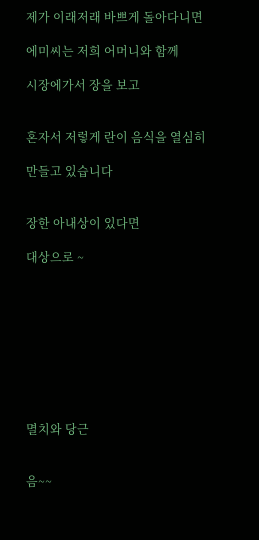제가 이래저래 바쁘게 돌아다니면

에미씨는 저희 어머니와 함께

시장에가서 장을 보고


혼자서 저렇게 란이 음식을 열심히

만들고 있습니다


장한 아내상이 있다면

대상으로 ~









멸치와 당근


음~~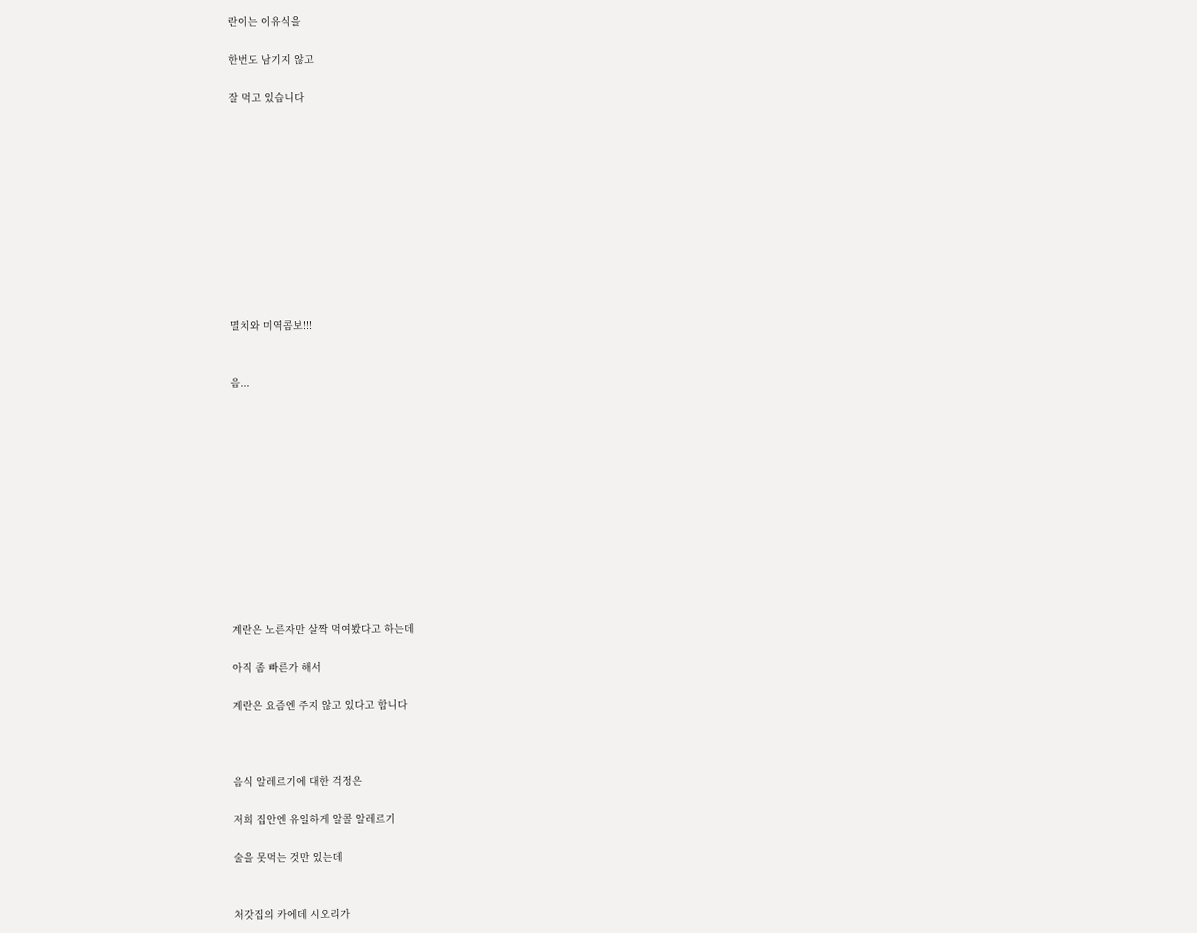란이는 이유식을

한번도 남기지 않고

잘 먹고 있습니다











멸치와 미역콤보!!!


음...












계란은 노른자만 살짝 먹여봤다고 하는데

아직 좀 빠른가 해서

계란은 요즘엔 주지 않고 있다고 합니다



음식 알레르기에 대한 걱정은

저희 집안엔 유일하게 알콜 알레르기

술을 못먹는 것만 있는데


처갓집의 카에데 시오리가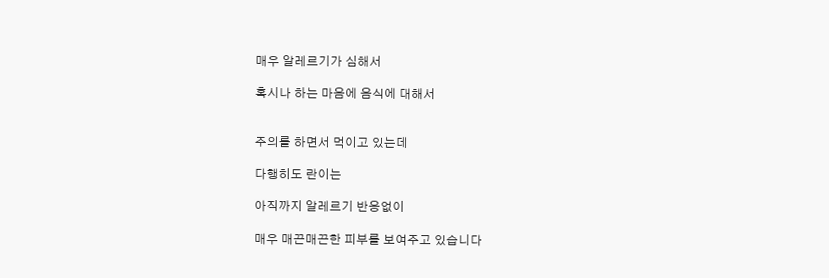매우 알레르기가 심해서

혹시나 하는 마음에 음식에 대해서


주의를 하면서 먹이고 있는데

다행히도 란이는

아직까지 알레르기 반응없이

매우 매끈매끈한 피부를 보여주고 있습니다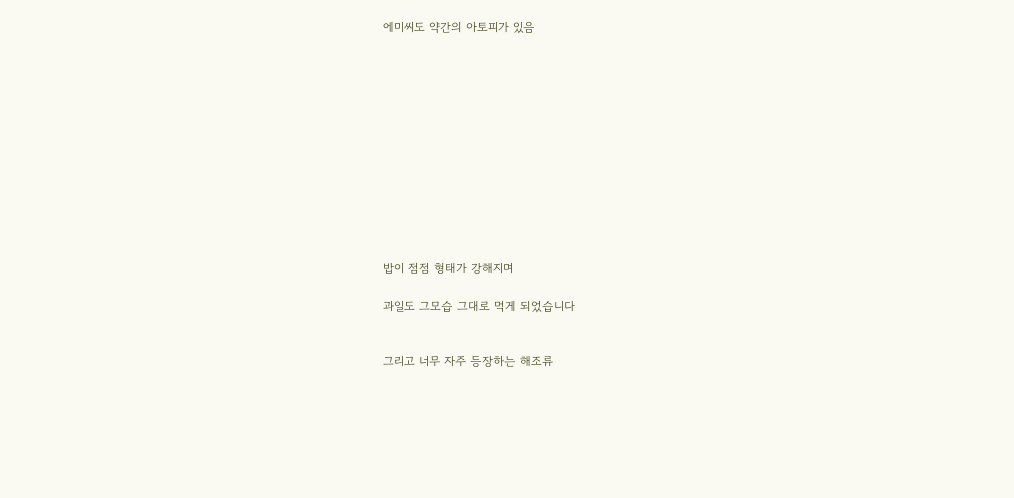에미씨도 약간의 아토피가 있음












밥이 점점 형태가 강해지며

과일도 그모습 그대로 먹게 되었습니다


그리고 너무 자주 등장하는 해조류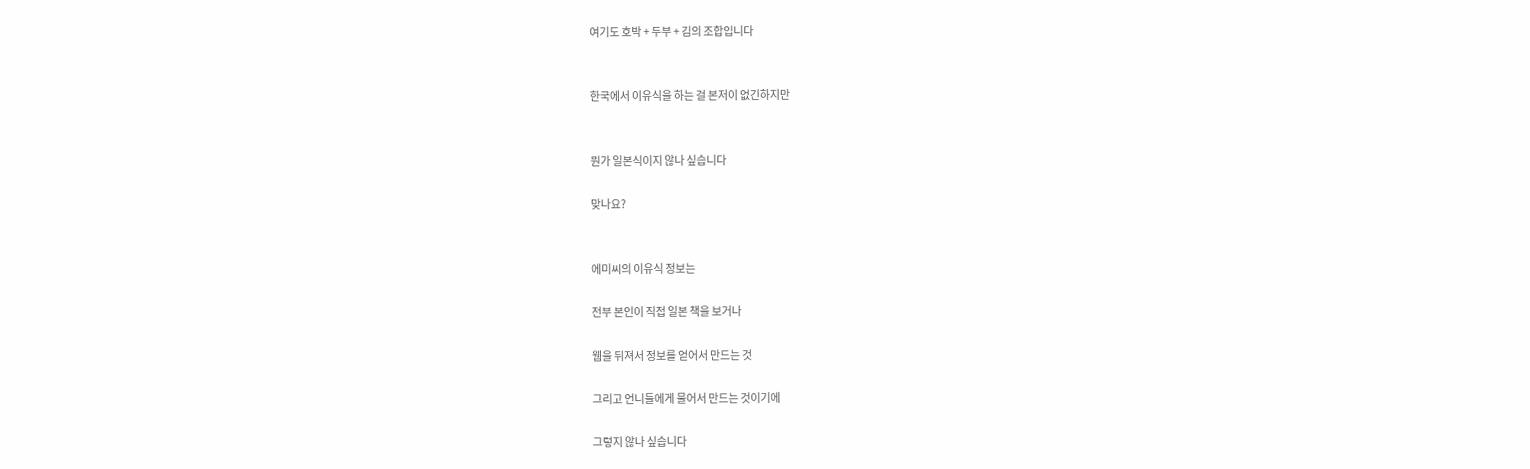여기도 호박 + 두부 + 김의 조합입니다


한국에서 이유식을 하는 걸 본저이 없긴하지만


뭔가 일본식이지 않나 싶습니다

맞나요?


에미씨의 이유식 정보는

전부 본인이 직접 일본 책을 보거나

웹을 뒤져서 정보를 얻어서 만드는 것

그리고 언니들에게 물어서 만드는 것이기에

그렇지 않나 싶습니다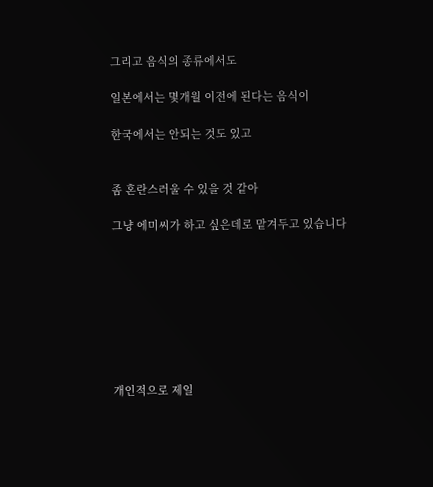그리고 음식의 종류에서도

일본에서는 몇개월 이전에 된다는 음식이

한국에서는 안되는 것도 있고


좀 혼란스러울 수 있을 것 같아

그냥 에미씨가 하고 싶은데로 맡겨두고 있습니다








개인적으로 제일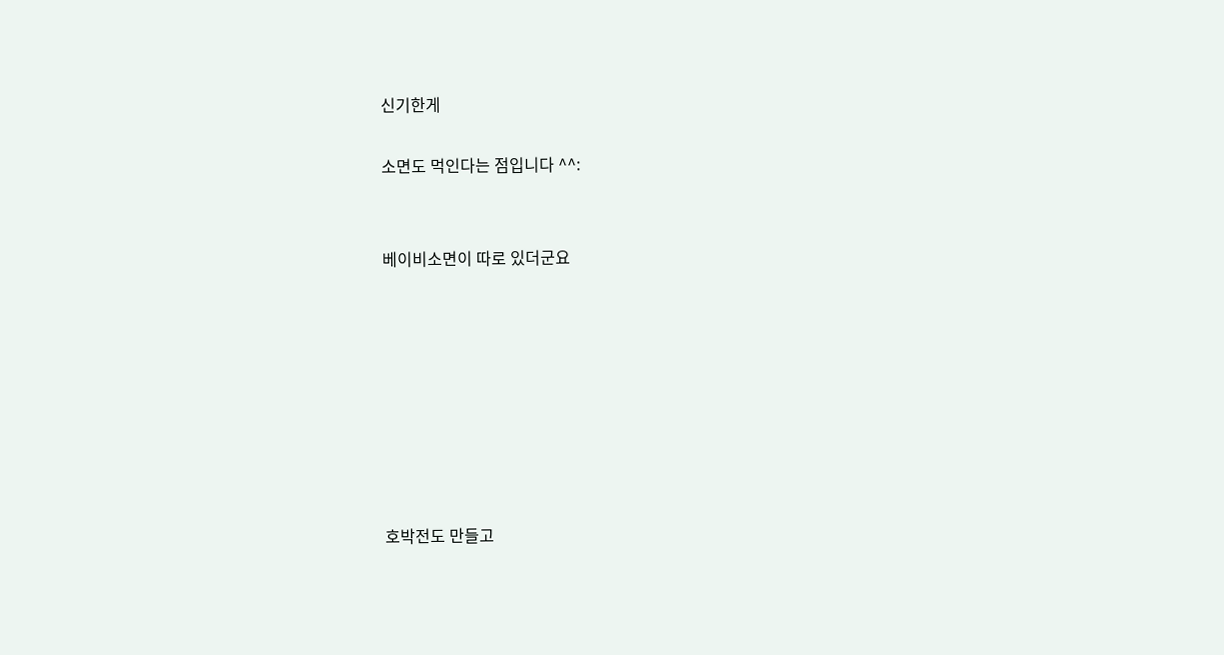신기한게

소면도 먹인다는 점입니다 ^^:


베이비소면이 따로 있더군요








호박전도 만들고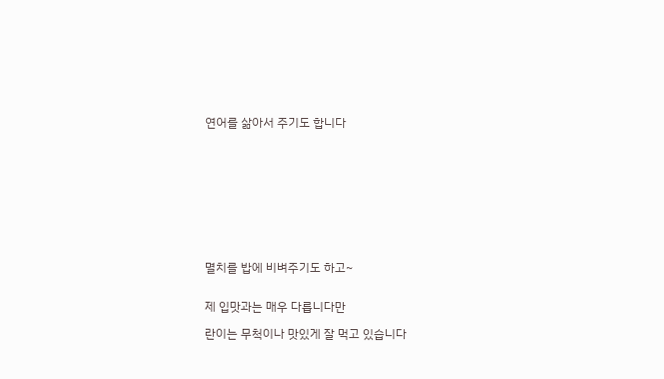연어를 삶아서 주기도 합니다










멸치를 밥에 비벼주기도 하고~


제 입맛과는 매우 다릅니다만

란이는 무척이나 맛있게 잘 먹고 있습니다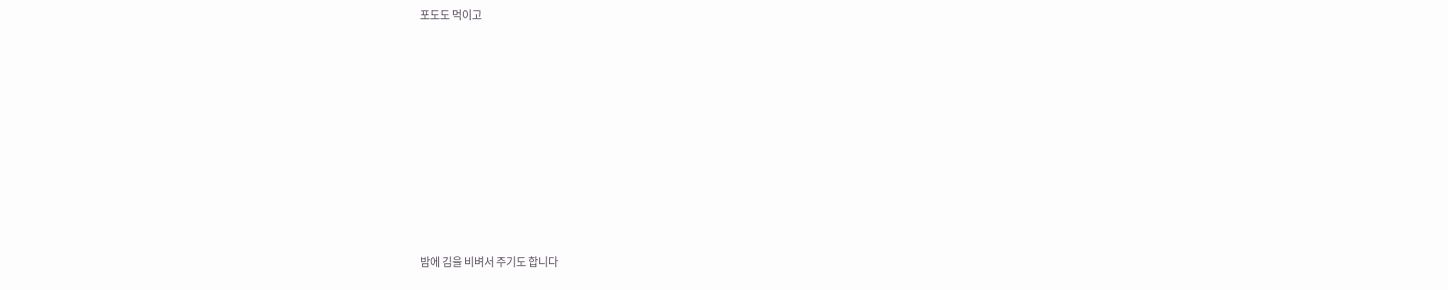포도도 먹이고











밤에 김을 비벼서 주기도 합니다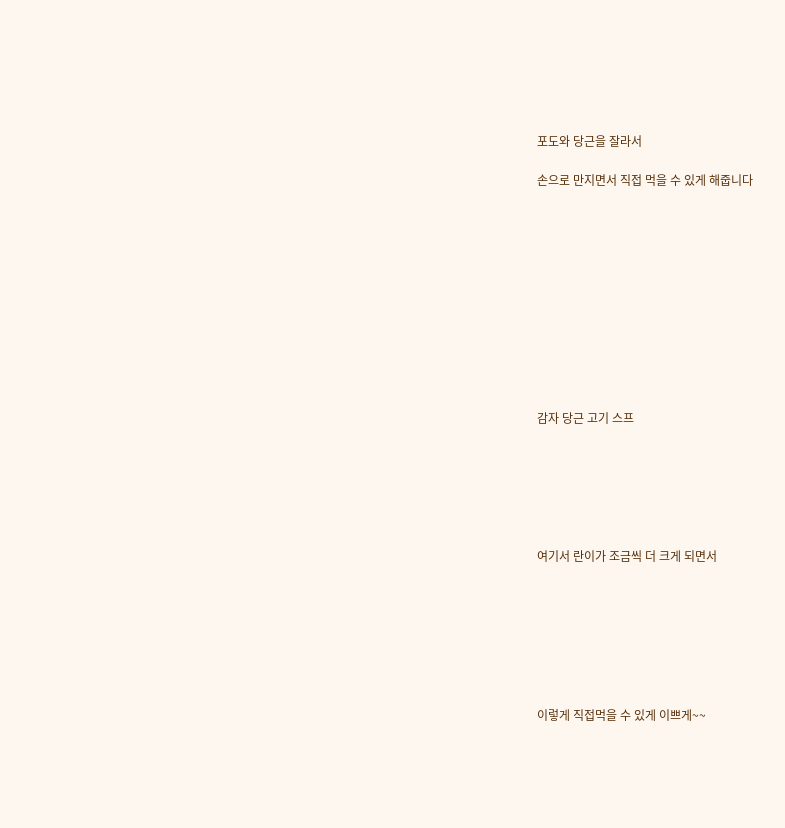포도와 당근을 잘라서

손으로 만지면서 직접 먹을 수 있게 해줍니다











감자 당근 고기 스프






여기서 란이가 조금씩 더 크게 되면서







이렇게 직접먹을 수 있게 이쁘게~~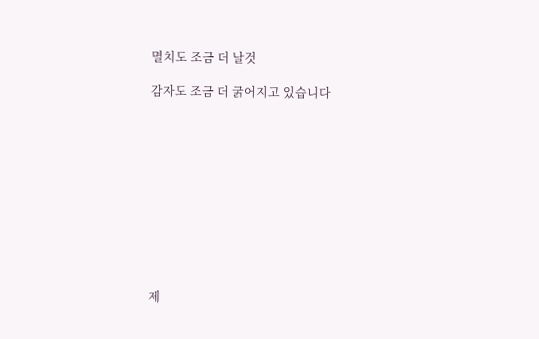멸치도 조금 더 날것

감자도 조금 더 굵어지고 있습니다











제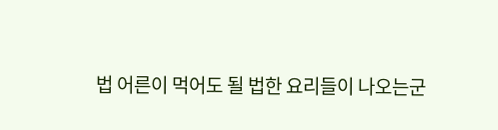법 어른이 먹어도 될 법한 요리들이 나오는군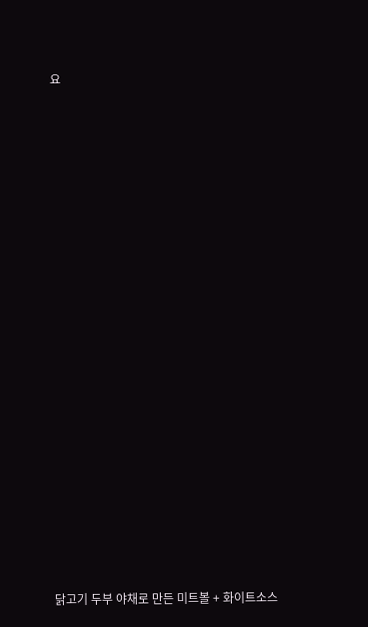요




















닭고기 두부 야채로 만든 미트볼 + 화이트소스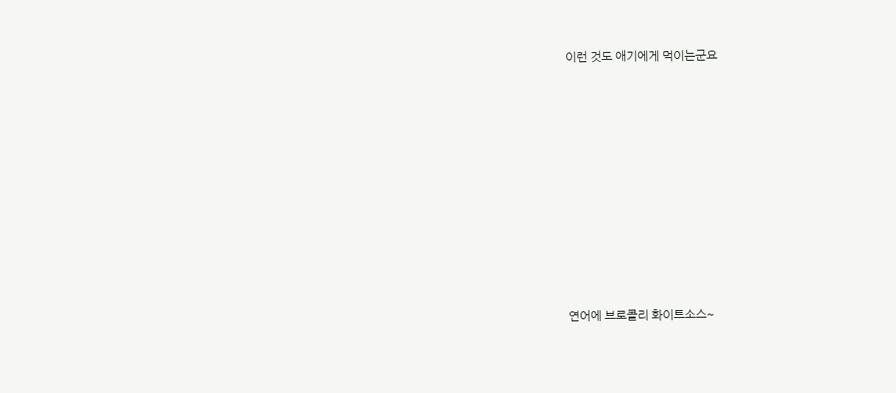이런 것도 애기에게 먹이는군요















연어에 브로콜리 화이트소스~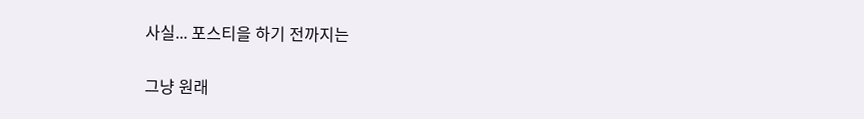사실... 포스티을 하기 전까지는


그냥 원래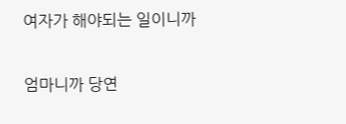여자가 해야되는 일이니까

엄마니까 당연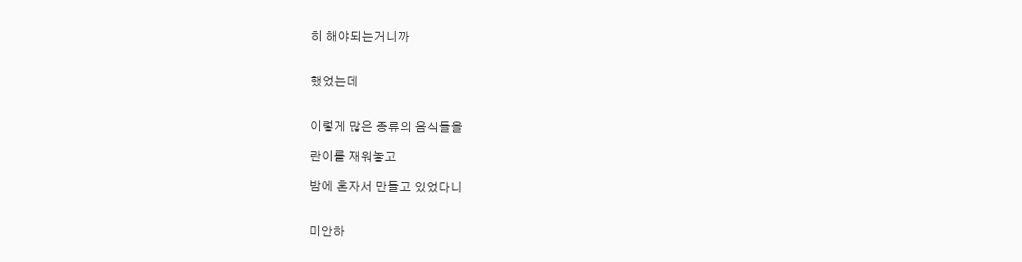히 해야되는거니까


했었는데


이렇게 많은 종류의 음식들을

란이를 재워놓고

밤에 혼자서 만들고 있었다니


미안하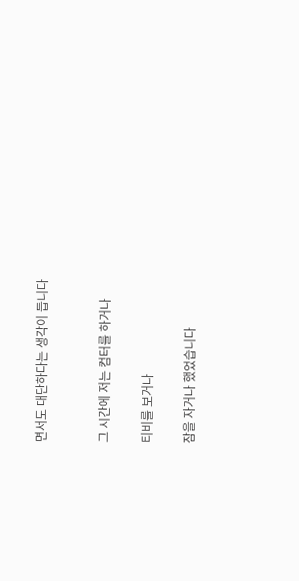면서도 대단하다는 생각이 듭니다


그 시간에 저는 컴터를 하거나

티비를 보거나

잠을 자거나 했었습니다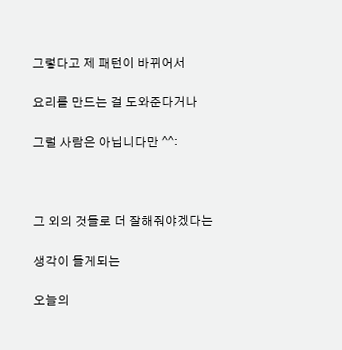그렇다고 제 패턴이 바뀌어서

요리를 만드는 걸 도와준다거나

그럴 사람은 아닙니다만 ^^:



그 외의 것들로 더 잘해줘야겠다는

생각이 들게되는

오늘의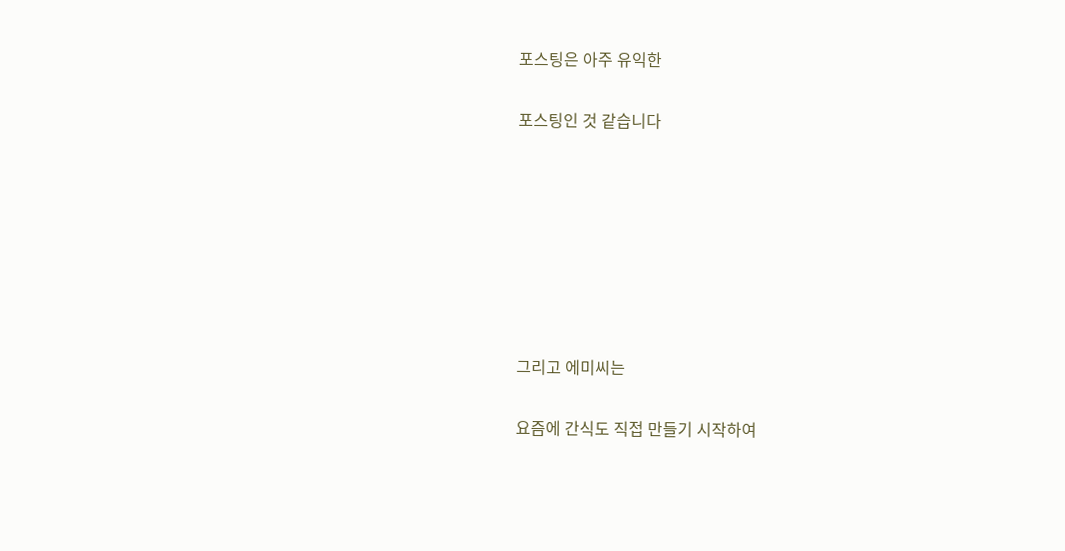포스팅은 아주 유익한

포스팅인 것 같습니다







그리고 에미씨는

요즘에 간식도 직접 만들기 시작하여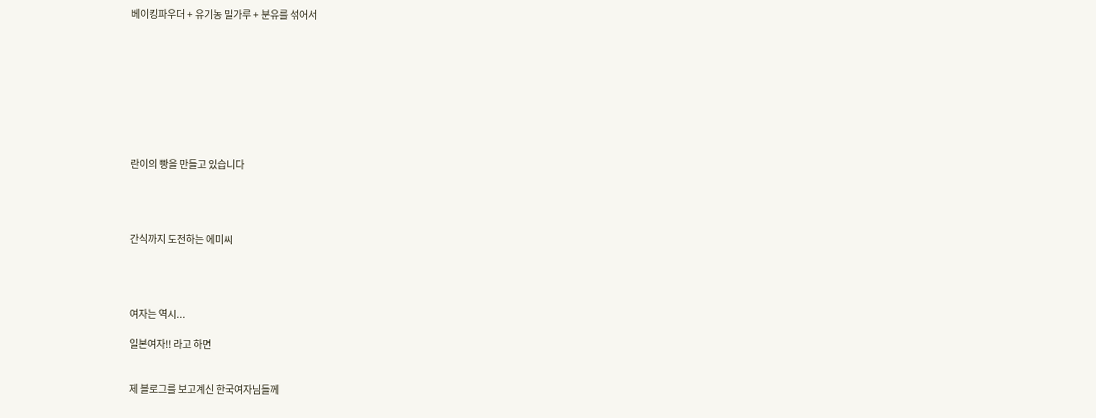베이킹파우더 + 유기농 밀가루 + 분유를 섞어서









란이의 빵을 만들고 있습니다




간식까지 도전하는 에미씨




여자는 역시...

일본여자!! 라고 하면


제 블로그를 보고계신 한국여자님들께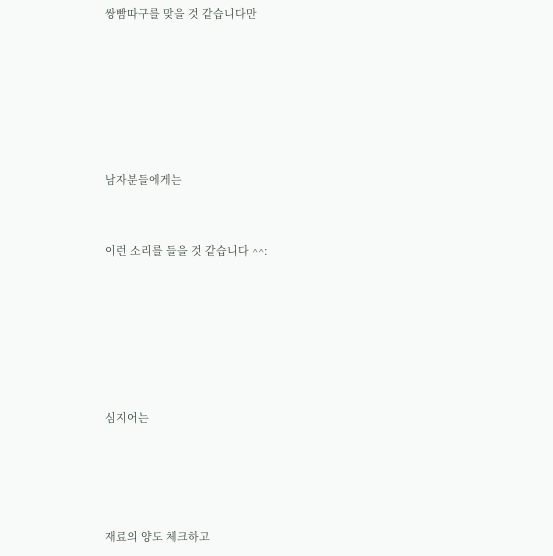쌍빰따구를 맞을 것 같습니다만






남자분들에게는


이런 소리를 들을 것 같습니다 ^^:






심지어는




재료의 양도 체크하고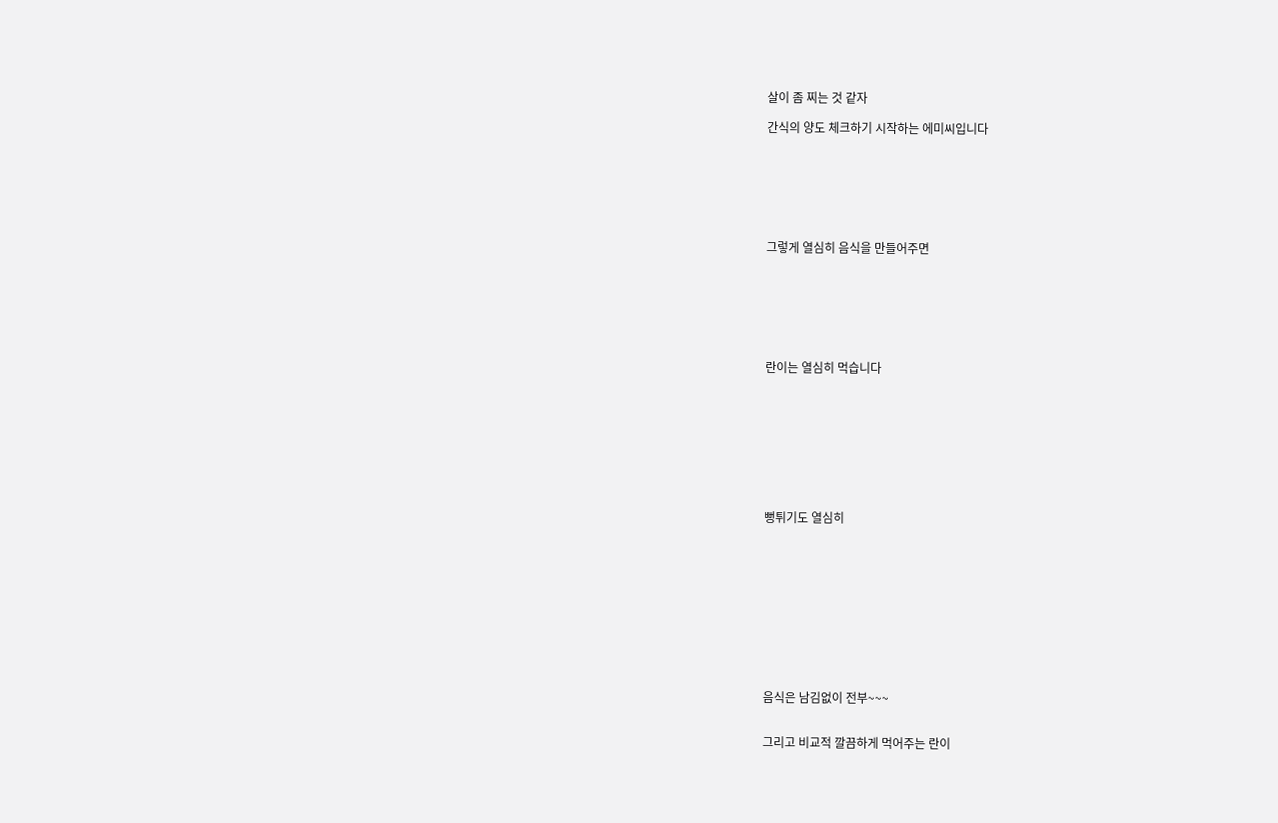살이 좀 찌는 것 같자

간식의 양도 체크하기 시작하는 에미씨입니다







그렇게 열심히 음식을 만들어주면







란이는 열심히 먹습니다









뻥튀기도 열심히











음식은 남김없이 전부~~~


그리고 비교적 깔끔하게 먹어주는 란이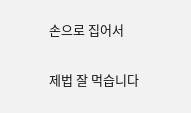손으로 집어서

제법 잘 먹습니다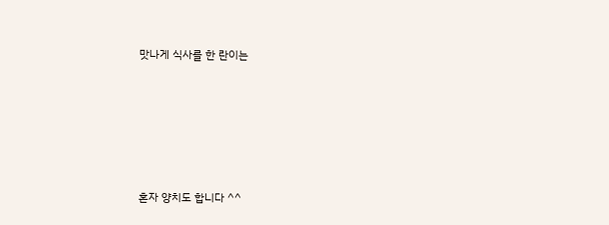맛나게 식사를 한 란이는










혼자 양치도 합니다 ^^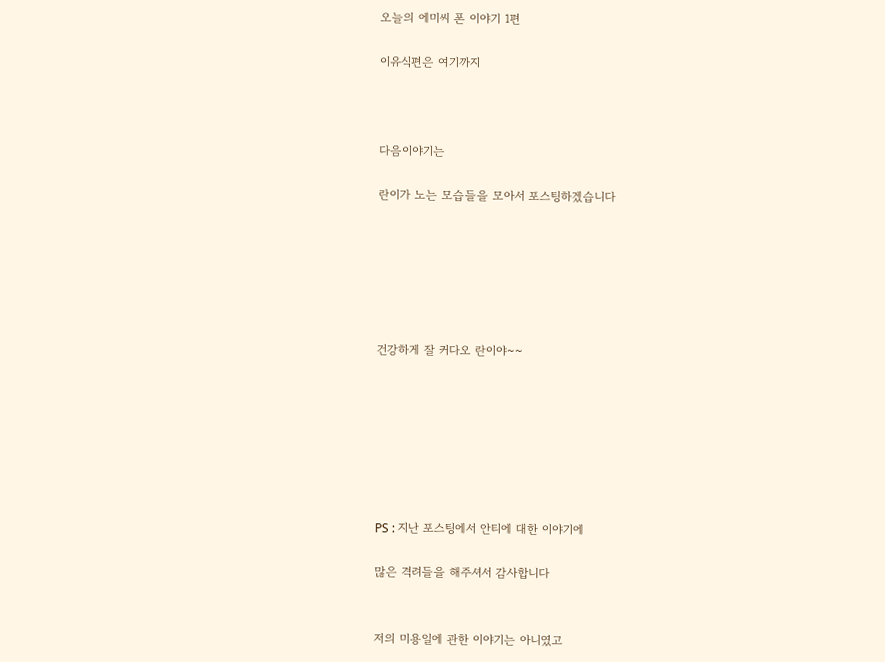오늘의 에미씨 폰 이야기 1편

이유식편은 여기까지



다음이야기는

란이가 노는 모습들을 모아서 포스팅하겠습니다






건강하게 잘 커다오 란이야~~







PS : 지난 포스팅에서 안티에 대한 이야기에

많은 격려들을 해주셔서 감사합니다


저의 미용일에 관한 이야기는 아니였고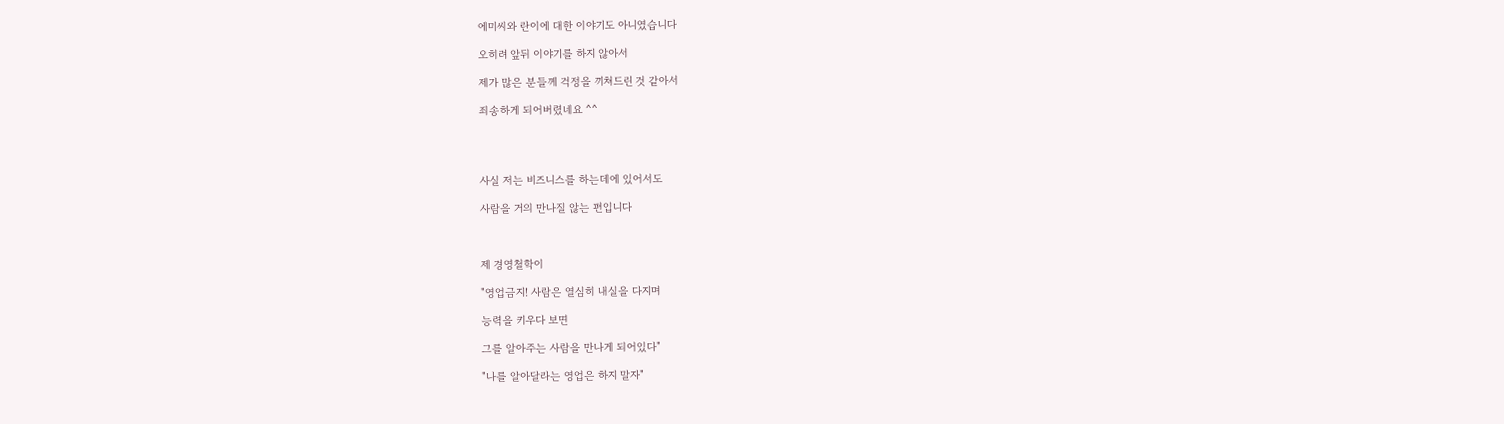에미씨와 란이에 대한 이야기도 아니였습니다

오히려 앞뒤 이야기를 하지 않아서

제가 많은 분들께 걱정을 끼쳐드린 것 같아서

죄송하게 되어버렸네요 ^^




사실 저는 비즈니스를 하는데에 있어서도

사람을 거의 만나질 않는 편입니다



제 경영철학이

"영업금지! 사람은 열심히 내실을 다지며

능력을 키우다 보면

그를 알아주는 사람을 만나게 되어있다"

"나를 알아달라는 영업은 하지 말자"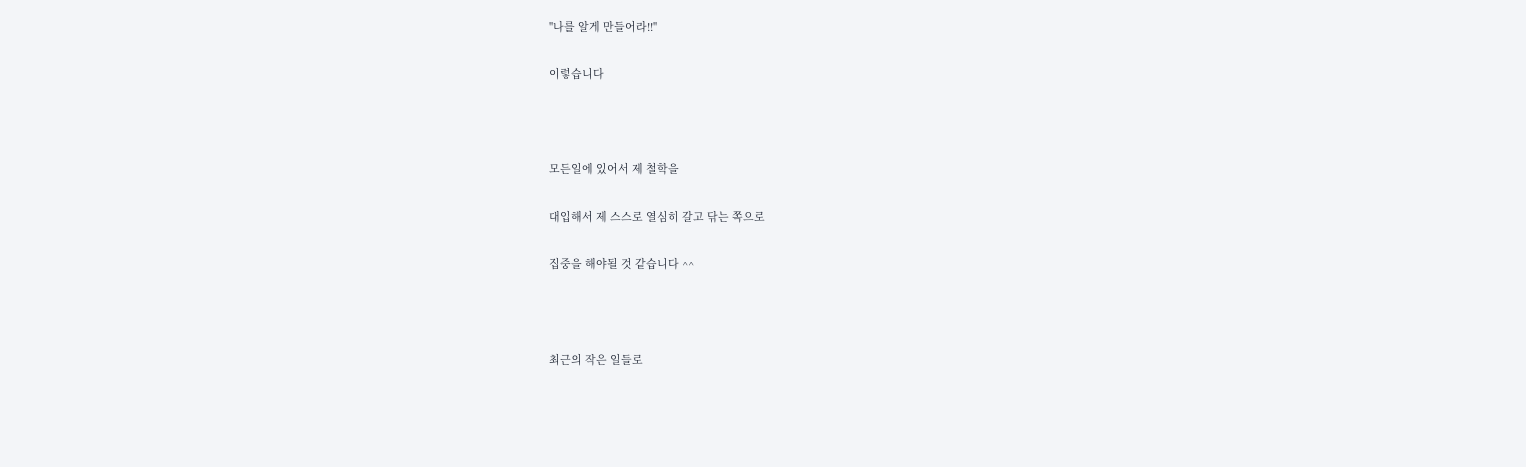"나를 알게 만들어라!!"

이렇습니다



모든일에 있어서 제 철학을

대입해서 제 스스로 열심히 갈고 닦는 쪽으로

집중을 해야될 것 같습니다 ^^



최근의 작은 일들로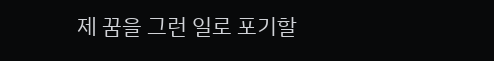제 꿈을 그런 일로 포기할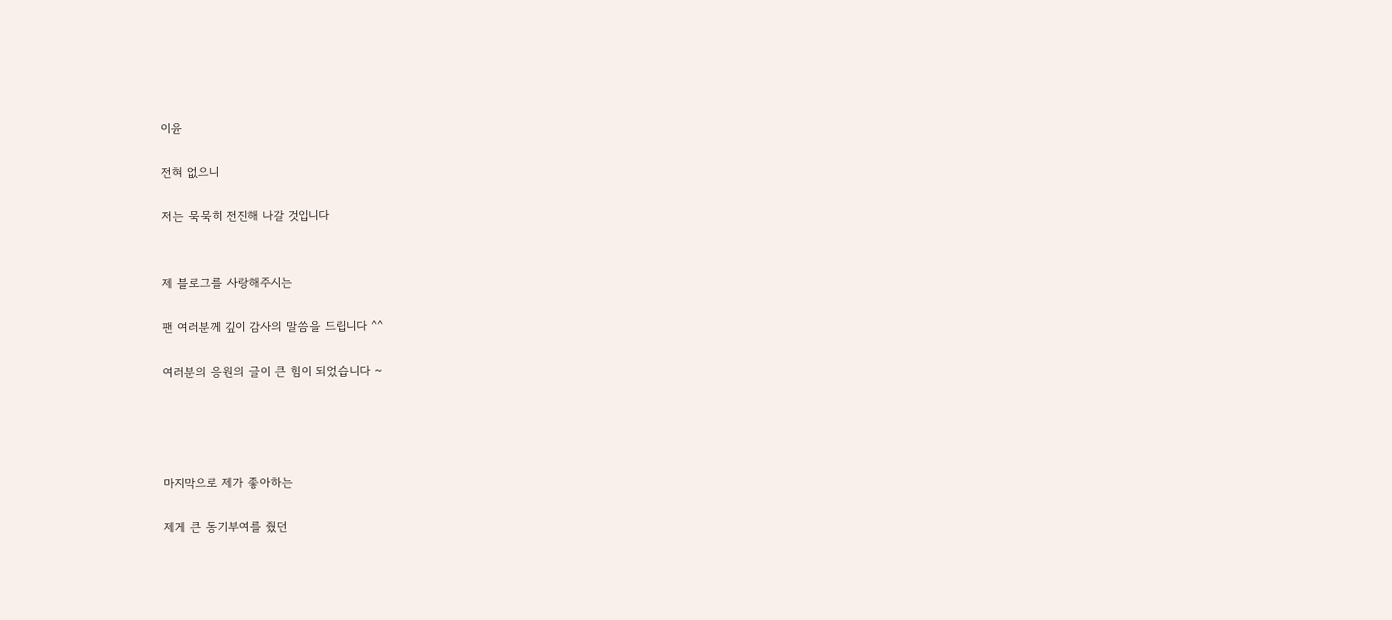이윤

전혀 없으니

저는 묵묵히 전진해 나갈 것입니다


제 블로그를 사랑해주시는

팬 여러분께 깊이 감사의 말씀을 드립니다 ^^

여러분의 응원의 글이 큰 힘이 되었습니다 ~




마지막으로 제가 좋아하는

제게 큰 동기부여를 줬던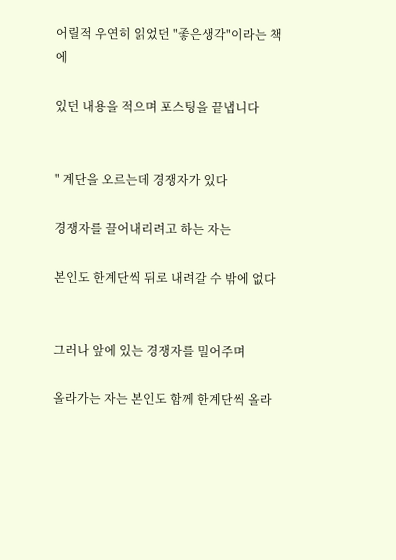어릴적 우연히 읽었던 "좋은생각"이라는 책에

있던 내용을 적으며 포스팅을 끝냅니다


" 계단을 오르는데 경쟁자가 있다

경쟁자를 끌어내리려고 하는 자는

본인도 한계단씩 뒤로 내려갈 수 밖에 없다


그러나 앞에 있는 경쟁자를 밀어주며

올라가는 자는 본인도 함께 한계단씩 올라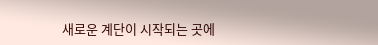새로운 계단이 시작되는 곳에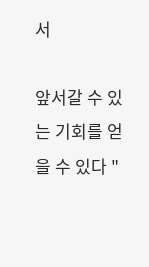서

앞서갈 수 있는 기회를 얻을 수 있다 "